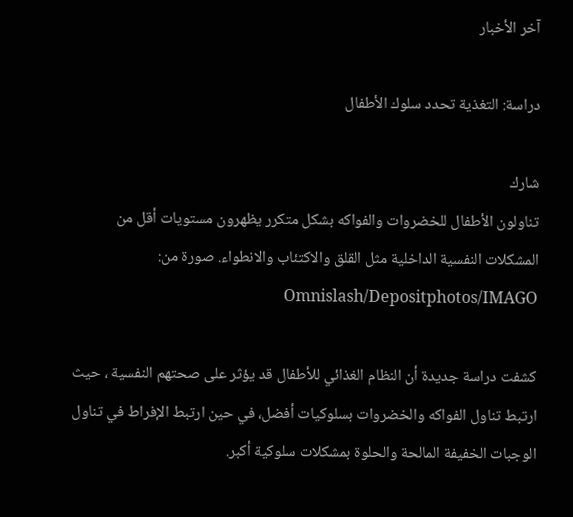آخر الأخبار

دراسة: التغذية تحدد سلوك الأطفال

شارك
تناولون الأطفال للخضروات والفواكه بشكل متكرر يظهرون مستويات أقل من المشكلات النفسية الداخلية مثل القلق والاكتئاب والانطواء. صورة من: Omnislash/Depositphotos/IMAGO

كشفت دراسة جديدة أن النظام الغذائي للأطفال قد يؤثر على صحتهم النفسية ، حيث ارتبط تناول الفواكه والخضروات بسلوكيات أفضل، في حين ارتبط الإفراط في تناول الوجبات الخفيفة المالحة والحلوة بمشكلات سلوكية أكبر.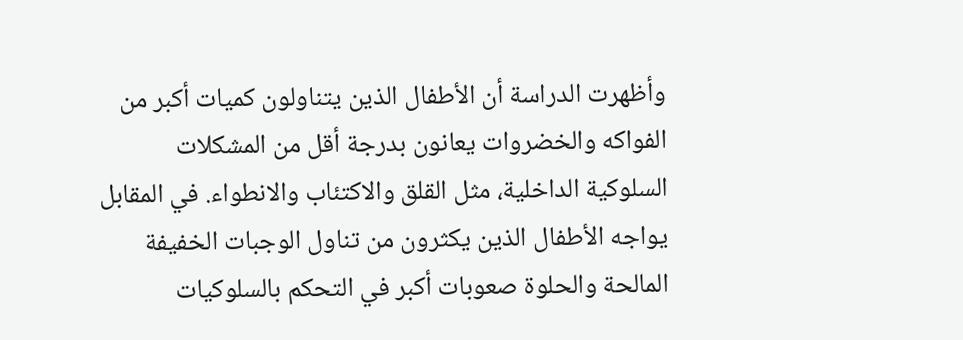وأظهرت الدراسة أن الأطفال الذين يتناولون كميات أكبر من الفواكه والخضروات يعانون بدرجة أقل من المشكلات السلوكية الداخلية، مثل القلق والاكتئاب والانطواء. في المقابل يواجه الأطفال الذين يكثرون من تناول الوجبات الخفيفة المالحة والحلوة صعوبات أكبر في التحكم بالسلوكيات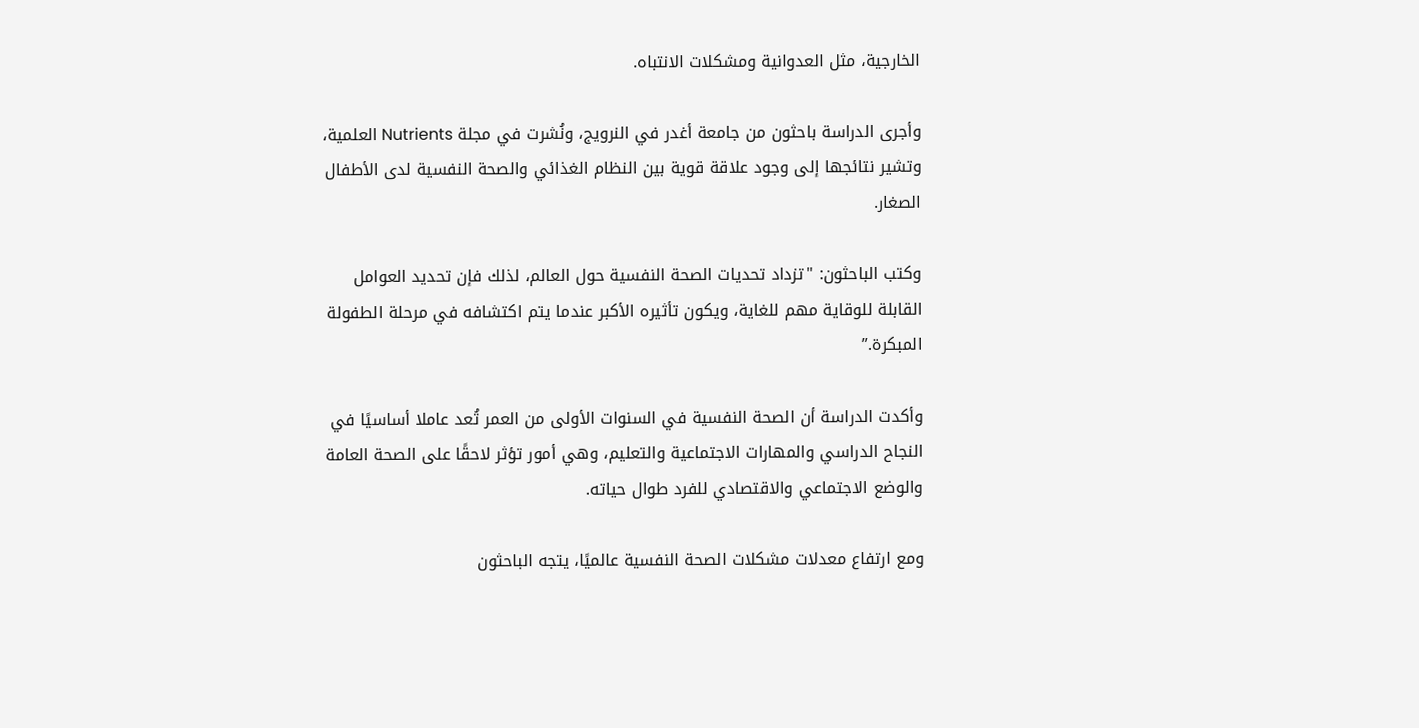الخارجية، مثل العدوانية ومشكلات الانتباه.

وأجرى الدراسة باحثون من جامعة أغدر في النرويج، ونُشرت في مجلة Nutrients العلمية، وتشير نتائجها إلى وجود علاقة قوية بين النظام الغذائي والصحة النفسية لدى الأطفال الصغار.

وكتب الباحثون: "تزداد تحديات الصحة النفسية حول العالم، لذلك فإن تحديد العوامل القابلة للوقاية مهم للغاية، ويكون تأثيره الأكبر عندما يتم اكتشافه في مرحلة الطفولة المبكرة.”

وأكدت الدراسة أن الصحة النفسية في السنوات الأولى من العمر تُعد عاملا أساسيًا في النجاح الدراسي والمهارات الاجتماعية والتعليم، وهي أمور تؤثر لاحقًا على الصحة العامة والوضع الاجتماعي والاقتصادي للفرد طوال حياته.

ومع ارتفاع معدلات مشكلات الصحة النفسية عالميًا، يتجه الباحثون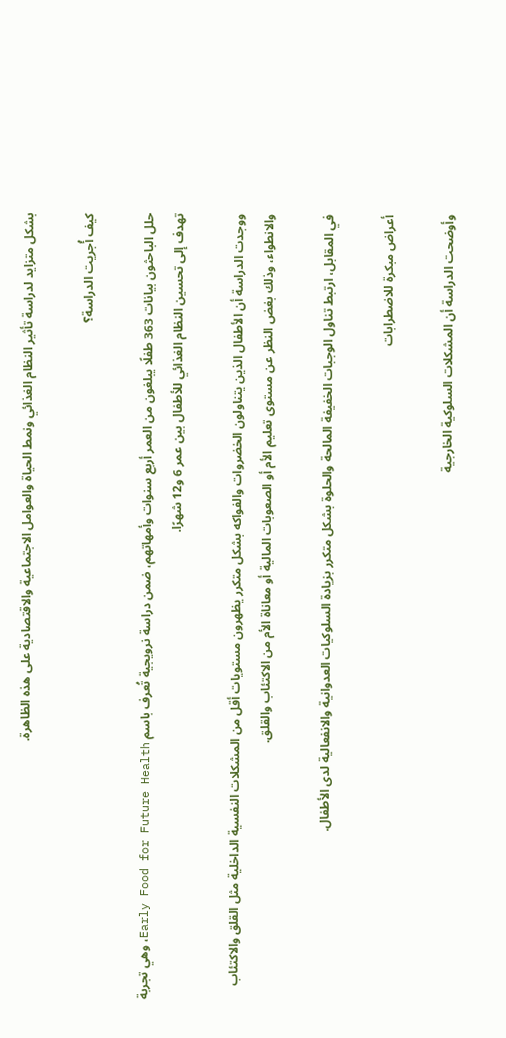بشكل متزايد لدراسة تأثير النظام الغذائي ونمط الحياة والعوامل الاجتماعية والاقتصادية على هذه الظاهرة.

كيف أُجريت الدراسة؟

حلل الباحثون بيانات 363 طفلًا يبلغون من العمر أربع سنوات وأمهاتهم، ضمن دراسة نرويجية تُعرف باسم Early Food for Future Health، وهي تجربة تهدف إلى تحسين النظام الغذائي للأطفال بين عمر 6 و12 شهرًا.

ووجدت الدراسة أن الأطفال الذين يتناولون الخضروات والفواكه بشكل متكرر يظهرون مستويات أقل من المشكلات النفسية الداخلية مثل القلق والاكتئاب والانطواء، وذلك بغض النظر عن مستوى تعليم الأم أو الصعوبات المالية أو معاناة الأم من الاكتئاب والقلق.

في المقابل، ارتبط تناول الوجبات الخفيفة المالحة والحلوة بشكل متكرر بزيادة السلوكيات العدوانية والانفعالية لدى الأطفال.

أعراض مبكرة للاضطرابات

وأوضحت الدراسة أن المشكلات السلوكية الخارجية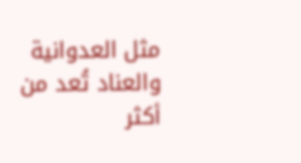مثل العدوانية والعناد تُعد من أكثر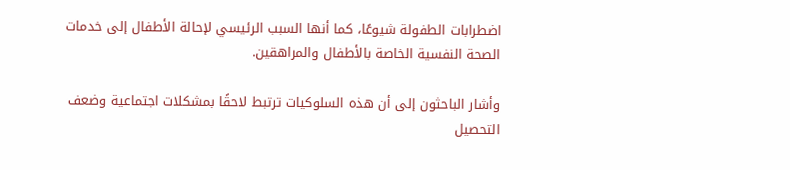اضطرابات الطفولة شيوعًا، كما أنها السبب الرئيسي لإحالة الأطفال إلى خدمات الصحة النفسية الخاصة بالأطفال والمراهقين.

وأشار الباحثون إلى أن هذه السلوكيات ترتبط لاحقًا بمشكلات اجتماعية وضعف التحصيل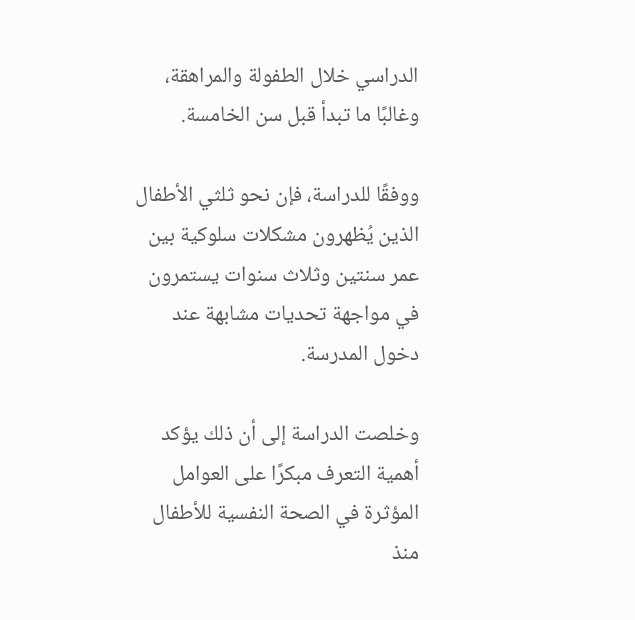الدراسي خلال الطفولة والمراهقة، وغالبًا ما تبدأ قبل سن الخامسة.

ووفقًا للدراسة، فإن نحو ثلثي الأطفال الذين يُظهرون مشكلات سلوكية بين عمر سنتين وثلاث سنوات يستمرون في مواجهة تحديات مشابهة عند دخول المدرسة.

وخلصت الدراسة إلى أن ذلك يؤكد أهمية التعرف مبكرًا على العوامل المؤثرة في الصحة النفسية للأطفال منذ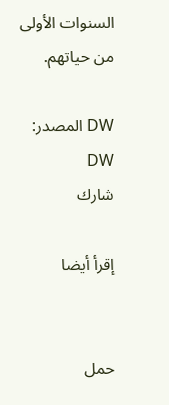السنوات الأولى من حياتهم.

DW المصدر: DW
شارك

إقرأ أيضا


حمل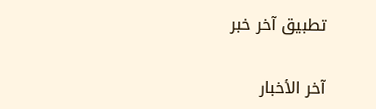تطبيق آخر خبر

آخر الأخبار